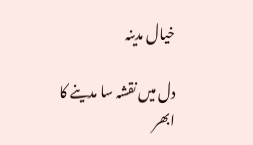خیال مدینہ

دل میں نقشہ سا مدینے کا ابھر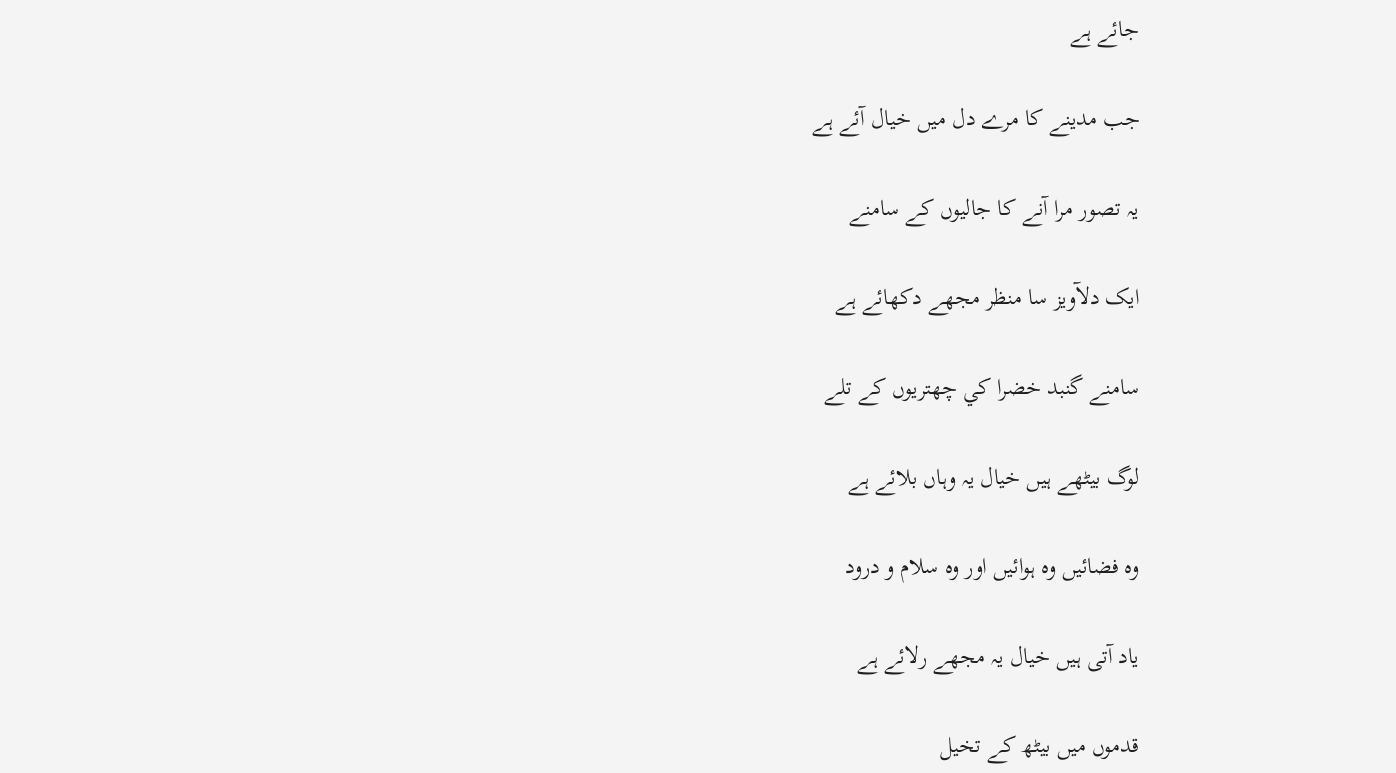جائے ہے

جب مدینے کا مرے دل میں خیال آئے ہے

یہ تصور مرا آنے کا جالیوں کے سامنے

ایک دلآویز سا منظر مجھے دکھائے ہے

سامنے گنبد خضرا کي چھتریوں کے تلے

لوگ بیٹھے ہیں خیال یہ وہاں بلائے ہے

وہ فضائیں وہ ہوائیں اور وہ سلام و درود

یاد آتی ہیں خیال يہ مجھے رلائے ہے

قدموں میں بیٹھ کے تخیل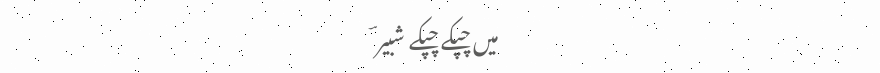میں چپکے چپکے شبیر ؔ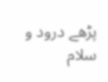پڑھے درود و سلام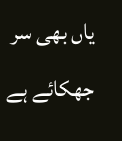یاں بھی سر جھکائے ہے